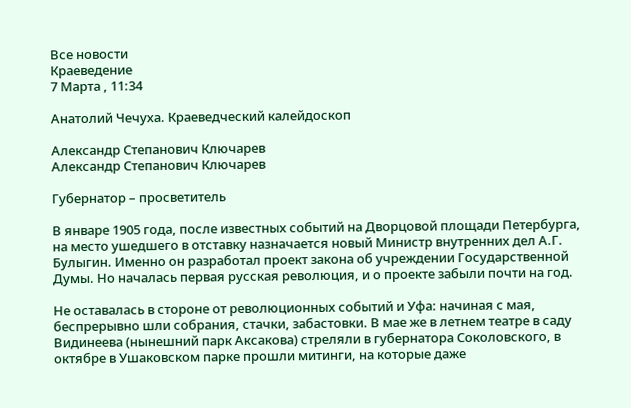Все новости
Краеведение
7 Марта , 11:34

Анатолий Чечуха. Краеведческий калейдоскоп

Александр Степанович Ключарев
Александр Степанович Ключарев

Губернатор – просветитель

В январе 1905 года, после известных событий на Дворцовой площади Петербурга, на место ушедшего в отставку назначается новый Министр внутренних дел А.Г. Булыгин. Именно он разработал проект закона об учреждении Государственной Думы. Но началась первая русская революция, и о проекте забыли почти на год.

Не оставалась в стороне от революционных событий и Уфа: начиная с мая, беспрерывно шли собрания, стачки, забастовки. В мае же в летнем театре в саду Видинеева (нынешний парк Аксакова) стреляли в губернатора Соколовского, в октябре в Ушаковском парке прошли митинги, на которые даже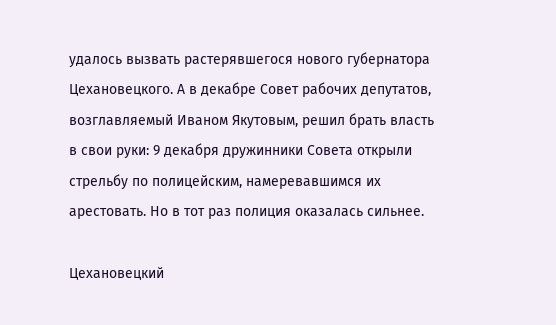удалось вызвать растерявшегося нового губернатора Цехановецкого. А в декабре Совет рабочих депутатов, возглавляемый Иваном Якутовым, решил брать власть в свои руки: 9 декабря дружинники Совета открыли стрельбу по полицейским, намеревавшимся их арестовать. Но в тот раз полиция оказалась сильнее.

Цехановецкий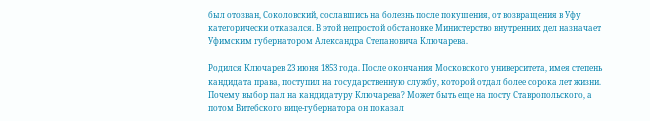был отозван, Соколовский, сославшись на болезнь после покушения, от возвращения в Уфу категорически отказался. В этой непростой обстановке Министерство внутренних дел назначает Уфимским губернатором Александра Степановича Ключарева.

Родился Ключарев 23 июня 1853 года. После окончания Московского университета, имея степень кандидата права, поступил на государственную службу, которой отдал более сорока лет жизни. Почему выбор пал на кандидатуру Ключарева? Может быть еще на посту Ставропольского, а потом Витебского вице-губернатора он показал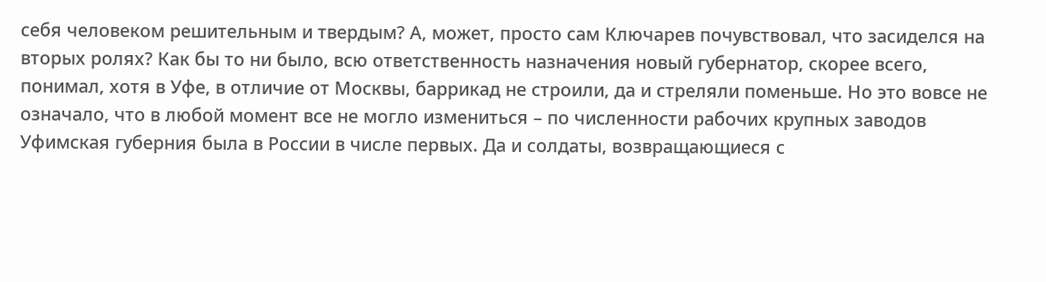себя человеком решительным и твердым? А, может, просто сам Ключарев почувствовал, что засиделся на вторых ролях? Как бы то ни было, всю ответственность назначения новый губернатор, скорее всего, понимал, хотя в Уфе, в отличие от Москвы, баррикад не строили, да и стреляли поменьше. Но это вовсе не означало, что в любой момент все не могло измениться – по численности рабочих крупных заводов Уфимская губерния была в России в числе первых. Да и солдаты, возвращающиеся с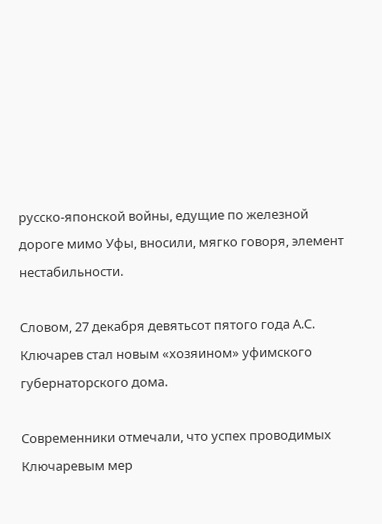русско-японской войны, едущие по железной дороге мимо Уфы, вносили, мягко говоря, элемент нестабильности.

Словом, 27 декабря девятьсот пятого года А.С. Ключарев стал новым «хозяином» уфимского губернаторского дома.

Современники отмечали, что успех проводимых Ключаревым мер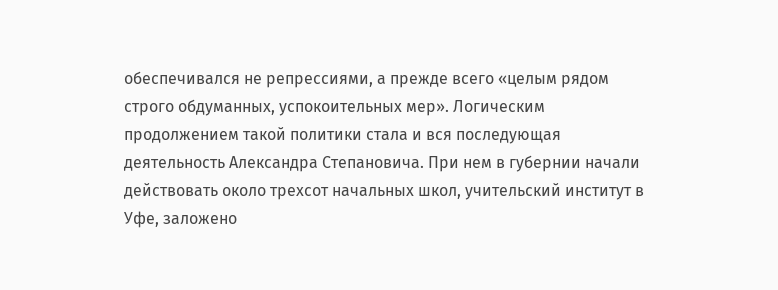обеспечивался не репрессиями, а прежде всего «целым рядом строго обдуманных, успокоительных мер». Логическим продолжением такой политики стала и вся последующая деятельность Александра Степановича. При нем в губернии начали действовать около трехсот начальных школ, учительский институт в Уфе, заложено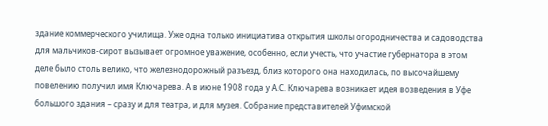здание коммерческого училища. Уже одна только инициатива открытия школы огородничества и садоводства для мальчиков-сирот вызывает огромное уважение, особенно, если учесть, что участие губернатора в этом деле было столь велико, что железнодорожный разъезд, близ которого она находилась, по высочайшему повелению получил имя Ключарева. А в июне 1908 года у А.С. Ключарева возникает идея возведения в Уфе большого здания – сразу и для театра, и для музея. Собрание представителей Уфимской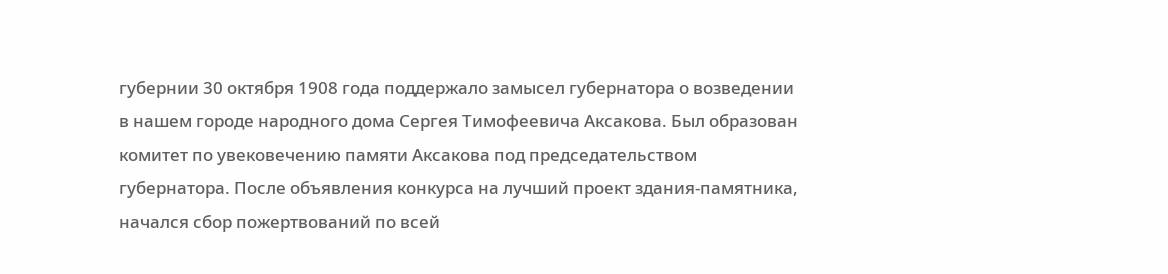губернии 30 октября 1908 года поддержало замысел губернатора о возведении в нашем городе народного дома Сергея Тимофеевича Аксакова. Был образован комитет по увековечению памяти Аксакова под председательством губернатора. После объявления конкурса на лучший проект здания-памятника, начался сбор пожертвований по всей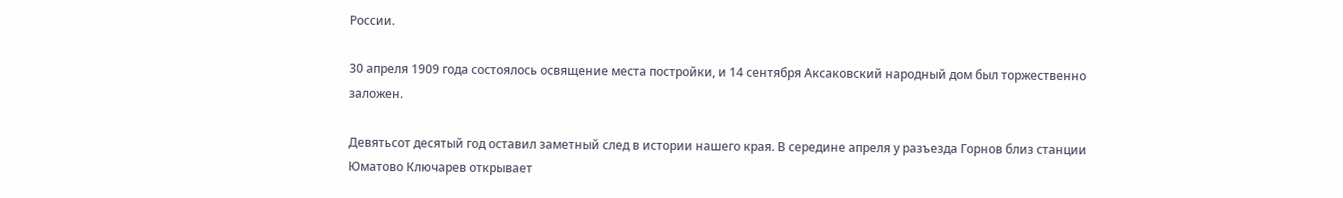России.

30 апреля 1909 года состоялось освящение места постройки, и 14 сентября Аксаковский народный дом был торжественно заложен.

Девятьсот десятый год оставил заметный след в истории нашего края. В середине апреля у разъезда Горнов близ станции Юматово Ключарев открывает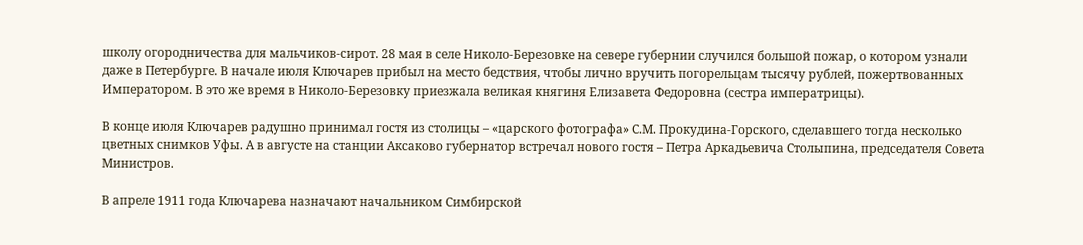школу огородничества для мальчиков-сирот. 28 мая в селе Николо-Березовке на севере губернии случился большой пожар, о котором узнали даже в Петербурге. В начале июля Ключарев прибыл на место бедствия, чтобы лично вручить погорельцам тысячу рублей, пожертвованных Императором. В это же время в Николо-Березовку приезжала великая княгиня Елизавета Федоровна (сестра императрицы).

В конце июля Ключарев радушно принимал гостя из столицы – «царского фотографа» С.М. Прокудина-Горского, сделавшего тогда несколько цветных снимков Уфы. А в августе на станции Аксаково губернатор встречал нового гостя – Петра Аркадьевича Столыпина, председателя Совета Министров.

В апреле 1911 года Ключарева назначают начальником Симбирской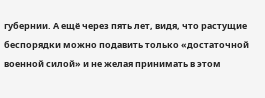губернии. А ещё через пять лет, видя, что растущие беспорядки можно подавить только «достаточной военной силой» и не желая принимать в этом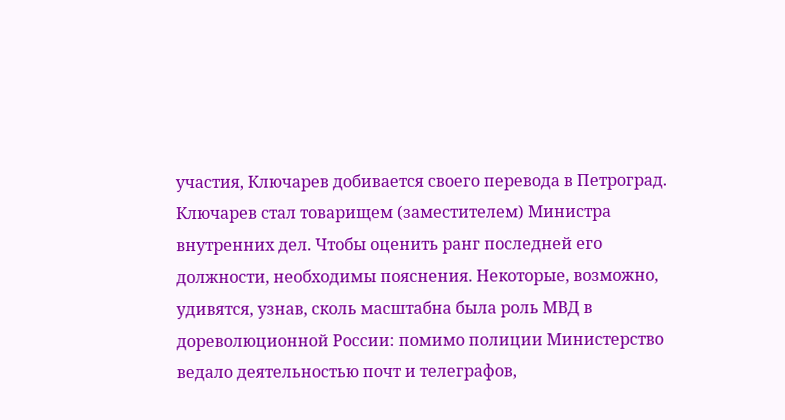участия, Ключарев добивается своего перевода в Петроград. Ключарев стал товарищем (заместителем) Министра внутренних дел. Чтобы оценить ранг последней его должности, необходимы пояснения. Некоторые, возможно, удивятся, узнав, сколь масштабна была роль МВД в дореволюционной России: помимо полиции Министерство ведало деятельностью почт и телеграфов,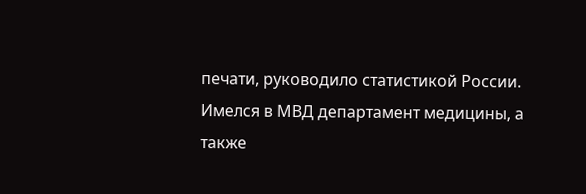печати, руководило статистикой России. Имелся в МВД департамент медицины, а также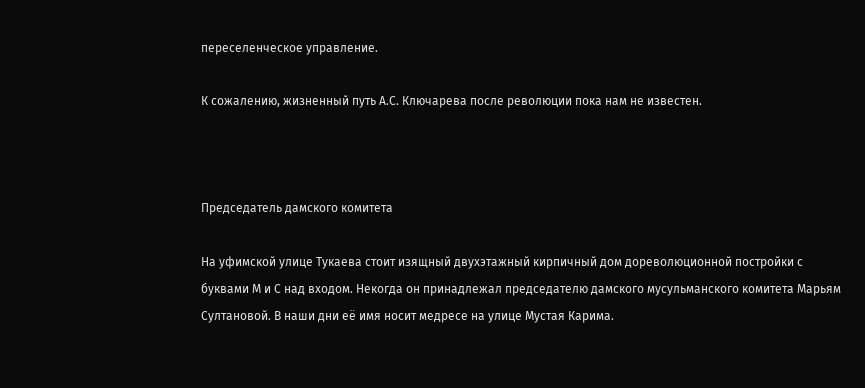переселенческое управление.

К сожалению, жизненный путь А.С. Ключарева после революции пока нам не известен.



Председатель дамского комитета

На уфимской улице Тукаева стоит изящный двухэтажный кирпичный дом дореволюционной постройки с буквами М и С над входом. Некогда он принадлежал председателю дамского мусульманского комитета Марьям Султановой. В наши дни её имя носит медресе на улице Мустая Карима.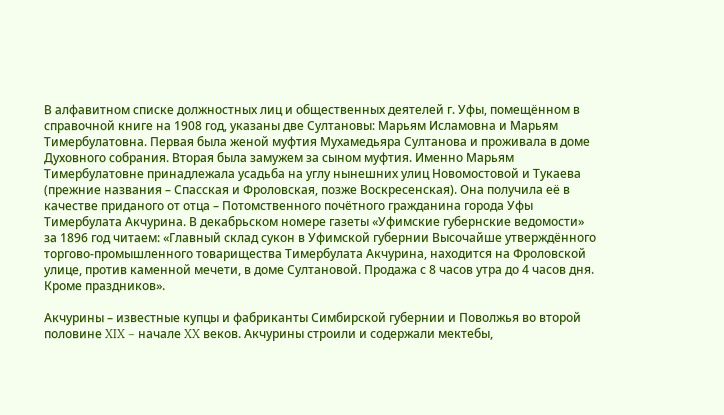В алфавитном списке должностных лиц и общественных деятелей г. Уфы, помещённом в справочной книге на 1908 год, указаны две Султановы: Марьям Исламовна и Марьям Тимербулатовна. Первая была женой муфтия Мухамедьяра Султанова и проживала в доме Духовного собрания. Вторая была замужем за сыном муфтия. Именно Марьям Тимербулатовне принадлежала усадьба на углу нынешних улиц Новомостовой и Тукаева (прежние названия – Спасская и Фроловская, позже Воскресенская). Она получила её в качестве приданого от отца – Потомственного почётного гражданина города Уфы Тимербулата Акчурина. В декабрьском номере газеты «Уфимские губернские ведомости» за 1896 год читаем: «Главный склад сукон в Уфимской губернии Высочайше утверждённого торгово-промышленного товарищества Тимербулата Акчурина, находится на Фроловской улице, против каменной мечети, в доме Султановой. Продажа с 8 часов утра до 4 часов дня. Кроме праздников».

Акчурины – известные купцы и фабриканты Симбирской губернии и Поволжья во второй половине XIX – начале XX веков. Акчурины строили и содержали мектебы,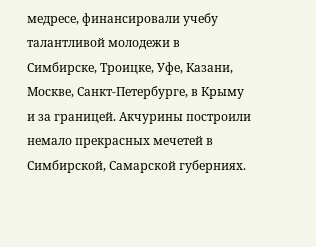медресе, финансировали учебу талантливой молодежи в Симбирске, Троицке, Уфе, Казани, Москве, Санкт-Петербурге, в Крыму и за границей. Акчурины построили немало прекрасных мечетей в Симбирской, Самарской губерниях.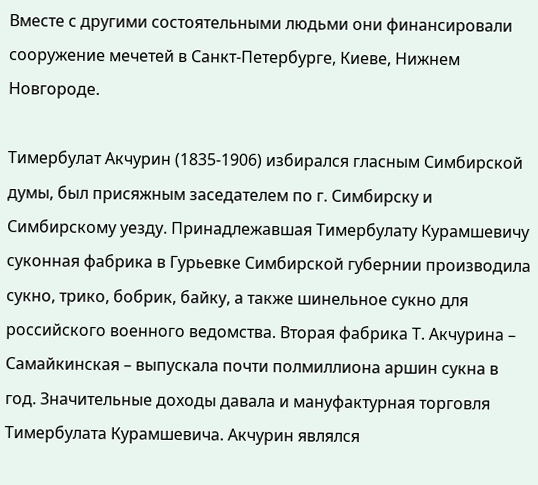Вместе с другими состоятельными людьми они финансировали сооружение мечетей в Санкт-Петербурге, Киеве, Нижнем Новгороде.

Тимербулат Акчурин (1835-1906) избирался гласным Симбирской думы, был присяжным заседателем по г. Симбирску и Симбирскому уезду. Принадлежавшая Тимербулату Курамшевичу суконная фабрика в Гурьевке Симбирской губернии производила сукно, трико, бобрик, байку, а также шинельное сукно для российского военного ведомства. Вторая фабрика Т. Акчурина – Самайкинская – выпускала почти полмиллиона аршин сукна в год. Значительные доходы давала и мануфактурная торговля Тимербулата Курамшевича. Акчурин являлся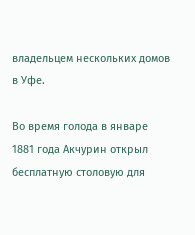владельцем нескольких домов в Уфе.

Во время голода в январе 1881 года Акчурин открыл бесплатную столовую для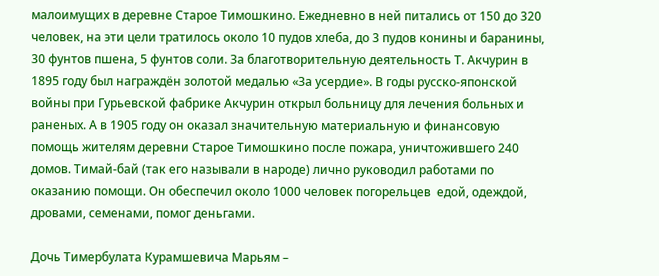малоимущих в деревне Старое Тимошкино. Ежедневно в ней питались от 150 до 320 человек, на эти цели тратилось около 10 пудов хлеба, до 3 пудов конины и баранины, 30 фунтов пшена, 5 фунтов соли. За благотворительную деятельность Т. Акчурин в 1895 году был награждён золотой медалью «За усердие». В годы русско-японской войны при Гурьевской фабрике Акчурин открыл больницу для лечения больных и раненых. А в 1905 году он оказал значительную материальную и финансовую помощь жителям деревни Старое Тимошкино после пожара, уничтожившего 240 домов. Тимай-бай (так его называли в народе) лично руководил работами по оказанию помощи. Он обеспечил около 1000 человек погорельцев  едой, одеждой, дровами, семенами, помог деньгами.

Дочь Тимербулата Курамшевича Марьям –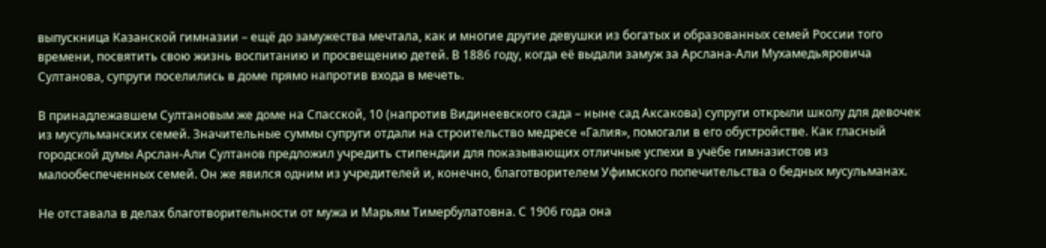выпускница Казанской гимназии – ещё до замужества мечтала, как и многие другие девушки из богатых и образованных семей России того времени, посвятить свою жизнь воспитанию и просвещению детей. В 1886 году, когда её выдали замуж за Арслана-Али Мухамедьяровича Султанова, супруги поселились в доме прямо напротив входа в мечеть.

В принадлежавшем Султановым же доме на Спасской, 10 (напротив Видинеевского сада – ныне сад Аксакова) супруги открыли школу для девочек из мусульманских семей. Значительные суммы супруги отдали на строительство медресе «Галия», помогали в его обустройстве. Как гласный городской думы Арслан-Али Султанов предложил учредить стипендии для показывающих отличные успехи в учёбе гимназистов из малообеспеченных семей. Он же явился одним из учредителей и, конечно, благотворителем Уфимского попечительства о бедных мусульманах.

Не отставала в делах благотворительности от мужа и Марьям Тимербулатовна. С 1906 года она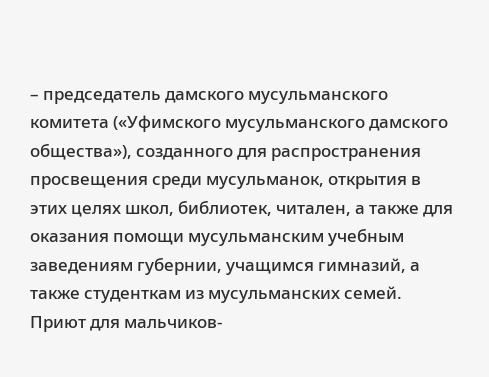– председатель дамского мусульманского комитета («Уфимского мусульманского дамского общества»), созданного для распространения просвещения среди мусульманок, открытия в этих целях школ, библиотек, читален, а также для оказания помощи мусульманским учебным заведениям губернии, учащимся гимназий, а также студенткам из мусульманских семей. Приют для мальчиков-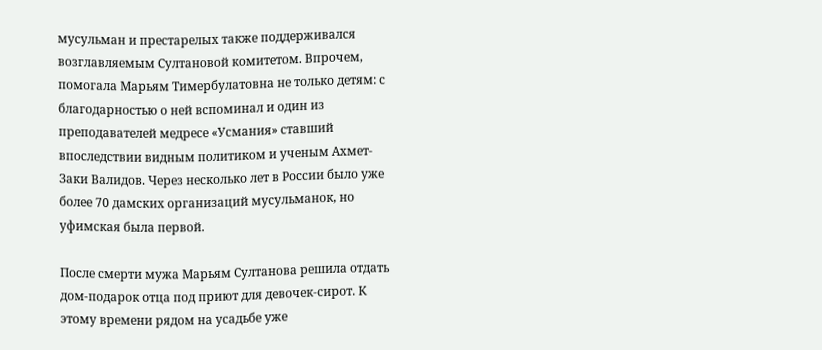мусульман и престарелых также поддерживался возглавляемым Султановой комитетом. Впрочем, помогала Марьям Тимербулатовна не только детям: с благодарностью о ней вспоминал и один из преподавателей медресе «Усмания» ставший впоследствии видным политиком и ученым Ахмет-Заки Валидов. Через несколько лет в России было уже более 70 дамских организаций мусульманок, но уфимская была первой.

После смерти мужа Марьям Султанова решила отдать дом-подарок отца под приют для девочек-сирот. К этому времени рядом на усадьбе уже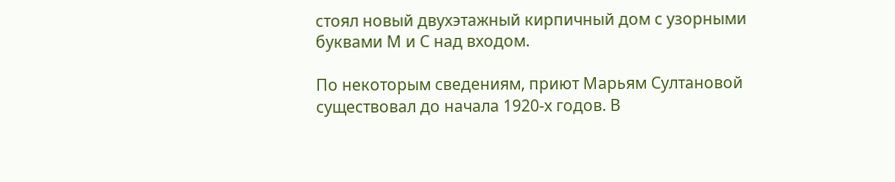стоял новый двухэтажный кирпичный дом с узорными буквами М и С над входом.

По некоторым сведениям, приют Марьям Султановой существовал до начала 1920-х годов. В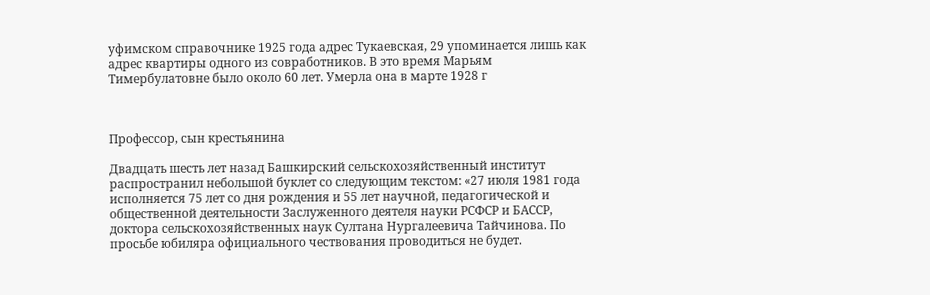уфимском справочнике 1925 года адрес Тукаевская, 29 упоминается лишь как адрес квартиры одного из совработников. В это время Марьям Тимербулатовне было около 60 лет. Умерла она в марте 1928 г



Профессор, сын крестьянина

Двадцать шесть лет назад Башкирский сельскохозяйственный институт распространил небольшой буклет со следующим текстом: «27 июля 1981 года исполняется 75 лет со дня рождения и 55 лет научной, педагогической и общественной деятельности Заслуженного деятеля науки РСФСР и БАССР, доктора сельскохозяйственных наук Султана Нургалеевича Тайчинова. По просьбе юбиляра официального чествования проводиться не будет.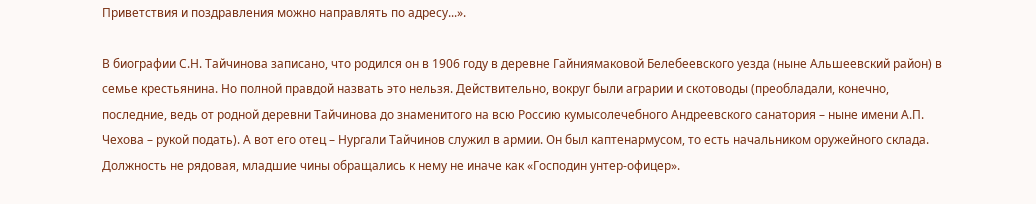Приветствия и поздравления можно направлять по адресу...».

В биографии С.Н. Тайчинова записано, что родился он в 1906 году в деревне Гайниямаковой Белебеевского уезда (ныне Альшеевский район) в семье крестьянина. Но полной правдой назвать это нельзя. Действительно, вокруг были аграрии и скотоводы (преобладали, конечно, последние, ведь от родной деревни Тайчинова до знаменитого на всю Россию кумысолечебного Андреевского санатория – ныне имени А.П. Чехова – рукой подать). А вот его отец – Нургали Тайчинов служил в армии. Он был каптенармусом, то есть начальником оружейного склада. Должность не рядовая, младшие чины обращались к нему не иначе как «Господин унтер-офицер».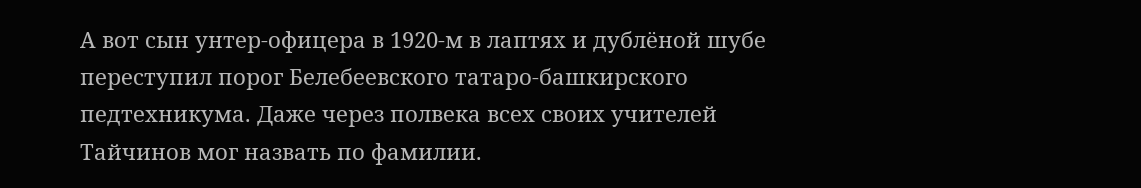А вот сын унтер-офицера в 1920-м в лаптях и дублёной шубе переступил порог Белебеевского татаро-башкирского педтехникума. Даже через полвека всех своих учителей Тайчинов мог назвать по фамилии.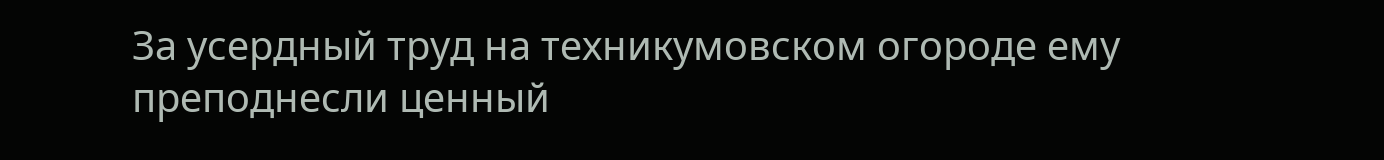За усердный труд на техникумовском огороде ему преподнесли ценный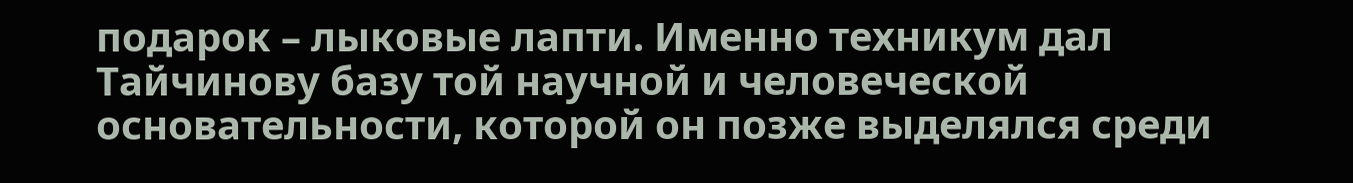подарок – лыковые лапти. Именно техникум дал Тайчинову базу той научной и человеческой основательности, которой он позже выделялся среди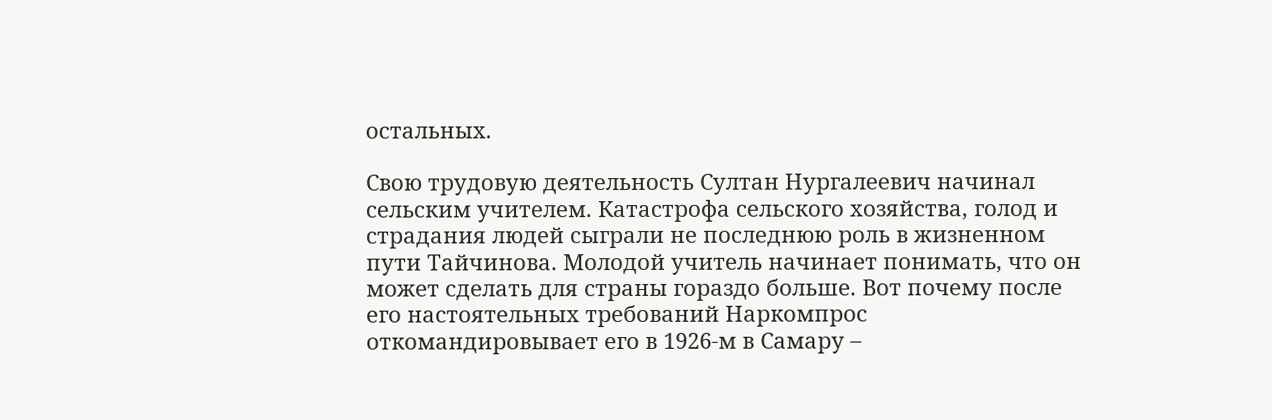остальных.

Свою трудовую деятельность Султан Нургалеевич начинал сельским учителем. Катастрофа сельского хозяйства, голод и страдания людей сыграли не последнюю роль в жизненном пути Тайчинова. Молодой учитель начинает понимать, что он может сделать для страны гораздо больше. Вот почему после его настоятельных требований Наркомпрос откомандировывает его в 1926-м в Самару –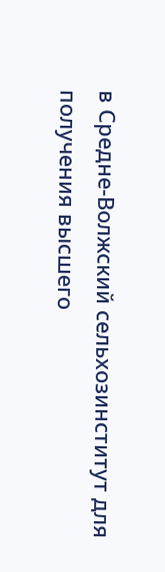в Средне-Волжский сельхозинститут для получения высшего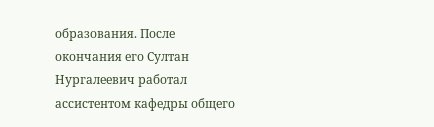образования. После окончания его Султан Нургалеевич работал ассистентом кафедры общего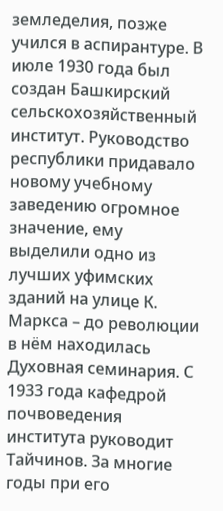земледелия, позже учился в аспирантуре. В июле 1930 года был создан Башкирский сельскохозяйственный институт. Руководство республики придавало новому учебному заведению огромное значение, ему выделили одно из лучших уфимских зданий на улице К. Маркса – до революции в нём находилась Духовная семинария. С 1933 года кафедрой почвоведения института руководит Тайчинов. За многие годы при его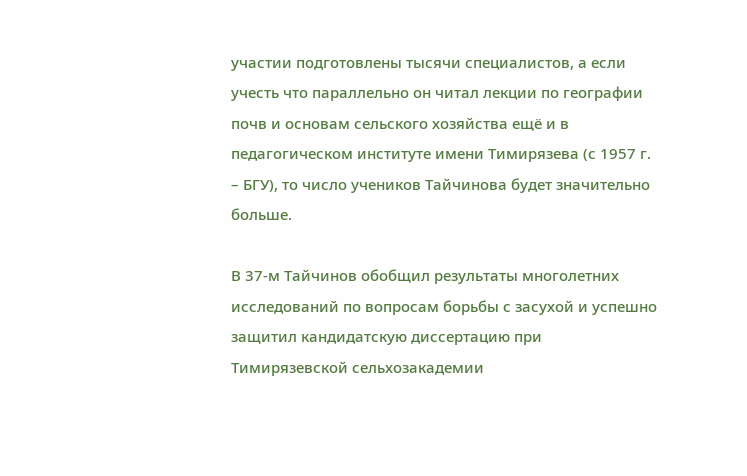участии подготовлены тысячи специалистов, а если учесть что параллельно он читал лекции по географии почв и основам сельского хозяйства ещё и в педагогическом институте имени Тимирязева (с 1957 г. – БГУ), то число учеников Тайчинова будет значительно больше.

В 37-м Тайчинов обобщил результаты многолетних исследований по вопросам борьбы с засухой и успешно защитил кандидатскую диссертацию при Тимирязевской сельхозакадемии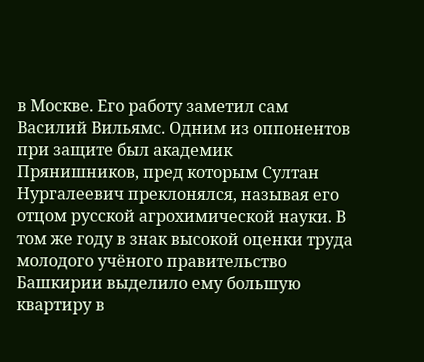в Москве. Его работу заметил сам Василий Вильямс. Одним из оппонентов при защите был академик Прянишников, пред которым Султан Нургалеевич преклонялся, называя его отцом русской агрохимической науки. В том же году в знак высокой оценки труда молодого учёного правительство Башкирии выделило ему большую квартиру в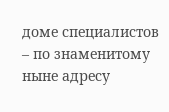доме специалистов – по знаменитому ныне адресу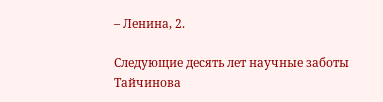– Ленина, 2.

Следующие десять лет научные заботы Тайчинова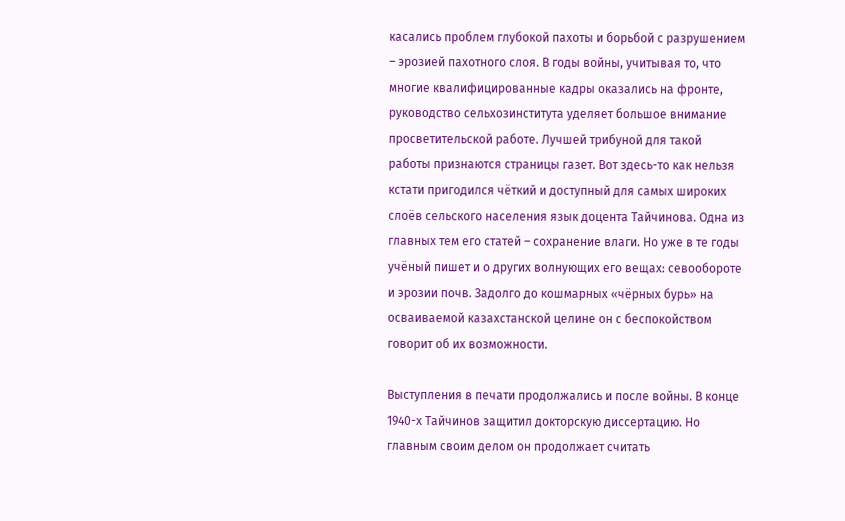касались проблем глубокой пахоты и борьбой с разрушением – эрозией пахотного слоя. В годы войны, учитывая то, что многие квалифицированные кадры оказались на фронте, руководство сельхозинститута уделяет большое внимание просветительской работе. Лучшей трибуной для такой работы признаются страницы газет. Вот здесь-то как нельзя кстати пригодился чёткий и доступный для самых широких слоёв сельского населения язык доцента Тайчинова. Одна из главных тем его статей – сохранение влаги. Но уже в те годы учёный пишет и о других волнующих его вещах: севообороте и эрозии почв. Задолго до кошмарных «чёрных бурь» на осваиваемой казахстанской целине он с беспокойством говорит об их возможности.

Выступления в печати продолжались и после войны. В конце 1940-х Тайчинов защитил докторскую диссертацию. Но главным своим делом он продолжает считать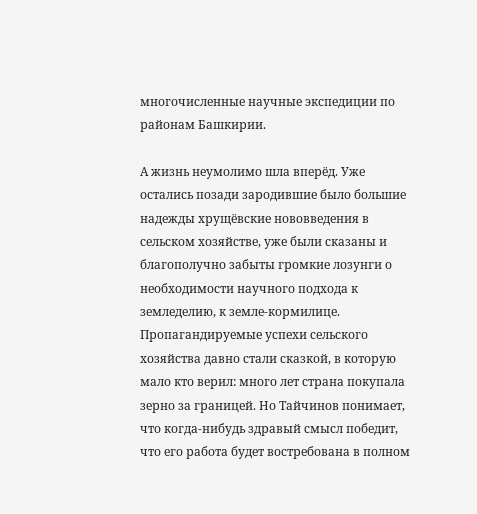многочисленные научные экспедиции по районам Башкирии.

А жизнь неумолимо шла вперёд. Уже остались позади зародившие было большие надежды хрущёвские нововведения в сельском хозяйстве, уже были сказаны и благополучно забыты громкие лозунги о необходимости научного подхода к земледелию, к земле-кормилице. Пропагандируемые успехи сельского хозяйства давно стали сказкой, в которую мало кто верил: много лет страна покупала зерно за границей. Но Тайчинов понимает, что когда-нибудь здравый смысл победит, что его работа будет востребована в полном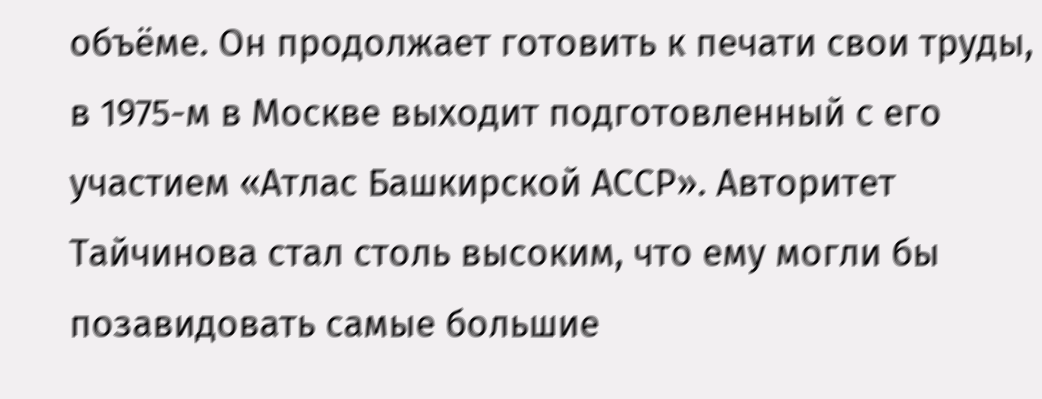объёме. Он продолжает готовить к печати свои труды, в 1975-м в Москве выходит подготовленный с его участием «Атлас Башкирской АССР». Авторитет Тайчинова стал столь высоким, что ему могли бы позавидовать самые большие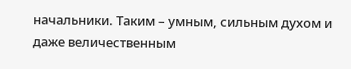начальники. Таким – умным, сильным духом и даже величественным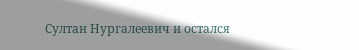Султан Нургалеевич и остался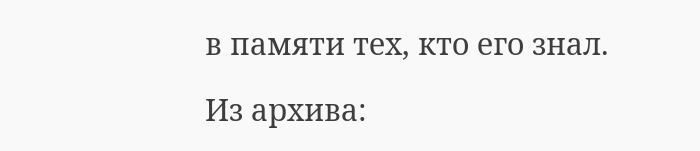в памяти тех, кто его знал.

Из архива: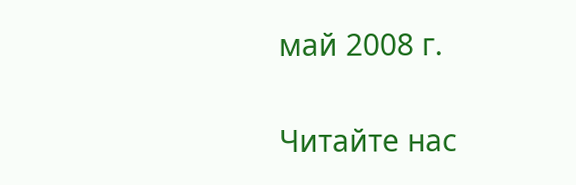май 2008 г.

Читайте нас